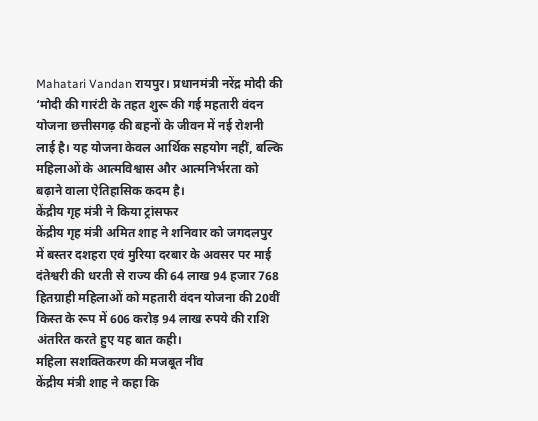Mahatari Vandan रायपुर। प्रधानमंत्री नरेंद्र मोदी की ‘मोदी की गारंटी के तहत शुरू की गई महतारी वंदन योजना छत्तीसगढ़ की बहनों के जीवन में नई रोशनी लाई है। यह योजना केवल आर्थिक सहयोग नहीं, बल्कि महिलाओं के आत्मविश्वास और आत्मनिर्भरता को बढ़ाने वाला ऐतिहासिक कदम है।
केंद्रीय गृह मंत्री ने किया ट्रांसफर
केंद्रीय गृह मंत्री अमित शाह ने शनिवार को जगदलपुर में बस्तर दशहरा एवं मुरिया दरबार के अवसर पर माई दंतेश्वरी की धरती से राज्य की 64 लाख 94 हजार 768 हितग्राही महिलाओं को महतारी वंदन योजना की 20वीं किस्त के रूप में 606 करोड़ 94 लाख रुपये की राशि अंतरित करते हुए यह बात कही।
महिला सशक्तिकरण की मजबूत नींव
केंद्रीय मंत्री शाह ने कहा कि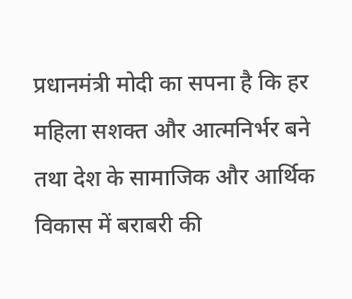प्रधानमंत्री मोदी का सपना है कि हर महिला सशक्त और आत्मनिर्भर बने तथा देश के सामाजिक और आर्थिक विकास में बराबरी की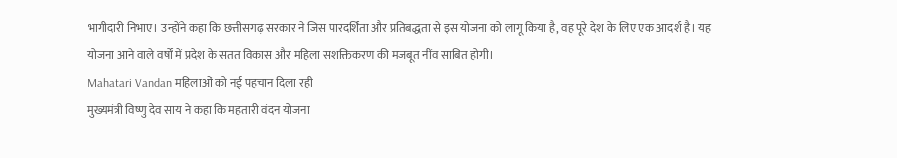भागीदारी निभाए। उन्होंने कहा कि छत्तीसगढ़ सरकार ने जिस पारदर्शिता और प्रतिबद्धता से इस योजना को लागू किया है, वह पूरे देश के लिए एक आदर्श है। यह योजना आने वाले वर्षों में प्रदेश के सतत विकास और महिला सशक्तिकरण की मजबूत नींव साबित होगी।
Mahatari Vandan महिलाओं को नई पहचान दिला रही
मुख्यमंत्री विष्णु देव साय ने कहा कि महतारी वंदन योजना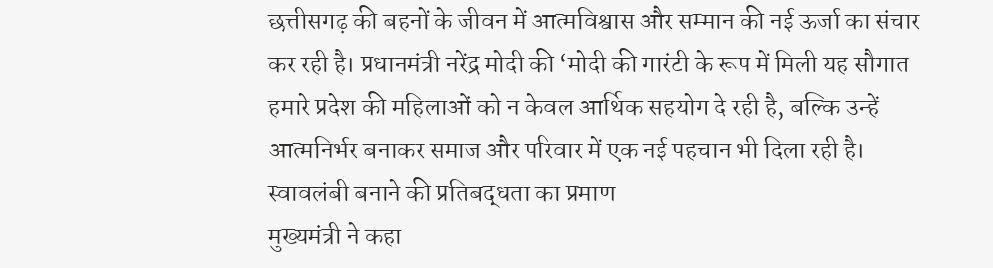छत्तीसगढ़ की बहनों के जीवन में आत्मविश्वास और सम्मान की नई ऊर्जा का संचार कर रही है। प्रधानमंत्री नरेंद्र मोदी की ‘मोदी की गारंटी के रूप में मिली यह सौगात हमारे प्रदेश की महिलाओं को न केवल आर्थिक सहयोग दे रही है, बल्कि उन्हें आत्मनिर्भर बनाकर समाज और परिवार में एक नई पहचान भी दिला रही है।
स्वावलंबी बनाने की प्रतिबद्धता का प्रमाण
मुख्यमंत्री ने कहा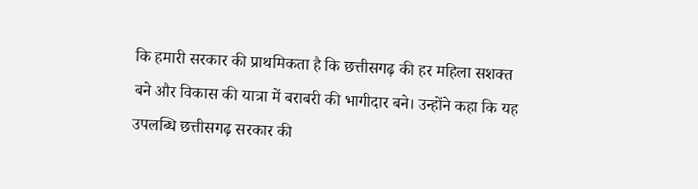कि हमारी सरकार की प्राथमिकता है कि छत्तीसगढ़ की हर महिला सशक्त बने और विकास की यात्रा में बराबरी की भागीदार बने। उन्होंने कहा कि यह उपलब्धि छत्तीसगढ़ सरकार की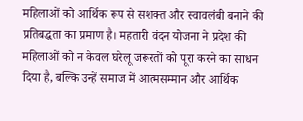महिलाओं को आर्थिक रूप से सशक्त और स्वावलंबी बनाने की प्रतिबद्धता का प्रमाण है। महतारी वंदन योजना ने प्रदेश की महिलाओं को न केवल घरेलू जरूरतों को पूरा करने का साधन दिया है, बल्कि उन्हें समाज में आत्मसम्मान और आर्थिक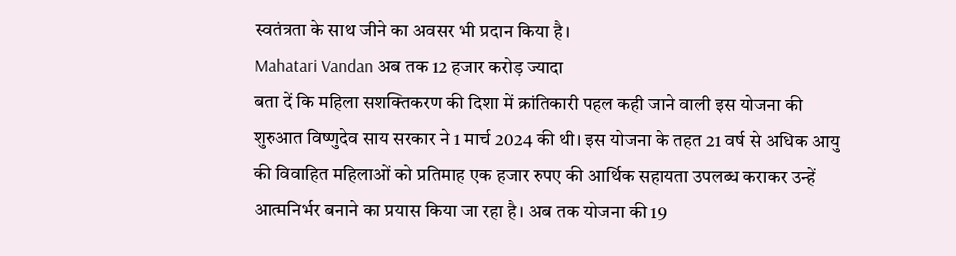स्वतंत्रता के साथ जीने का अवसर भी प्रदान किया है।
Mahatari Vandan अब तक 12 हजार करोड़ ज्यादा
बता दें कि महिला सशक्तिकरण की दिशा में क्रांतिकारी पहल कही जाने वाली इस योजना की शुरुआत विष्णुदेव साय सरकार ने 1 मार्च 2024 की थी। इस योजना के तहत 21 वर्ष से अधिक आयु की विवाहित महिलाओं को प्रतिमाह एक हजार रुपए की आर्थिक सहायता उपलब्ध कराकर उन्हें आत्मनिर्भर बनाने का प्रयास किया जा रहा है। अब तक योजना की 19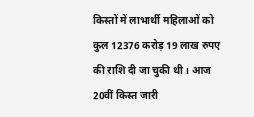किस्तों में लाभार्थी महिलाओं को कुल 12376 करोड़ 19 लाख रुपए की राशि दी जा चुकी थी। आज 20वीं किस्त जारी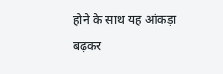होने के साथ यह आंकड़ा बढ़कर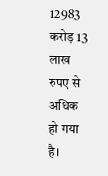12983 करोड़ 13 लाख रुपए से अधिक हो गया है।